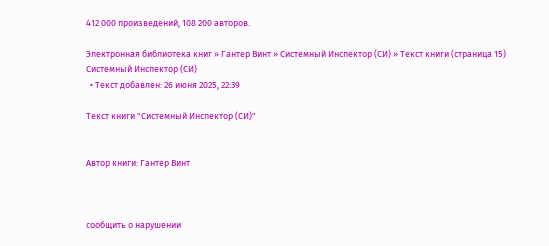412 000 произведений, 108 200 авторов.

Электронная библиотека книг » Гантер Винт » Системный Инспектор (СИ) » Текст книги (страница 15)
Системный Инспектор (СИ)
  • Текст добавлен: 26 июня 2025, 22:39

Текст книги "Системный Инспектор (СИ)"


Автор книги: Гантер Винт



сообщить о нарушении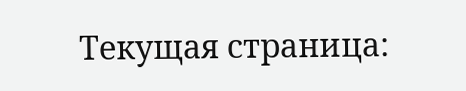Текущая страница: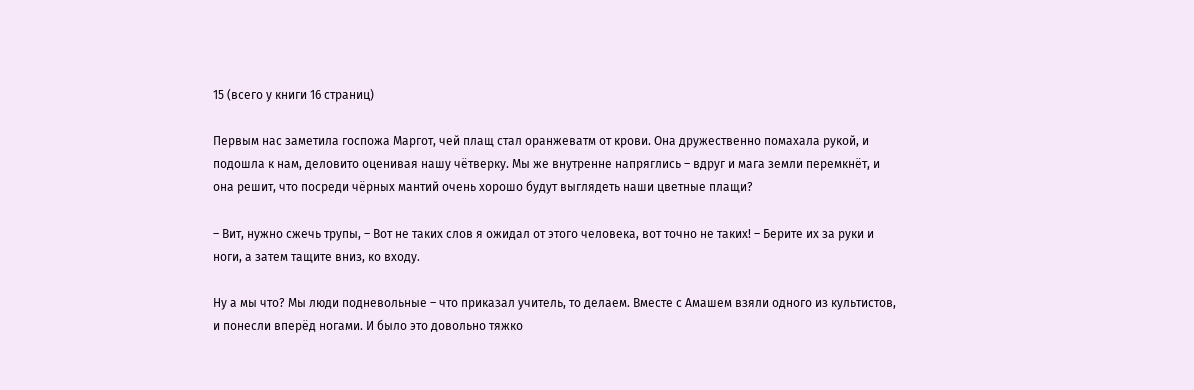15 (всего у книги 16 страниц)

Первым нас заметила госпожа Маргот, чей плащ стал оранжеватм от крови. Она дружественно помахала рукой, и подошла к нам, деловито оценивая нашу чётверку. Мы же внутренне напряглись – вдруг и мага земли перемкнёт, и она решит, что посреди чёрных мантий очень хорошо будут выглядеть наши цветные плащи?

– Вит, нужно сжечь трупы, – Вот не таких слов я ожидал от этого человека, вот точно не таких! – Берите их за руки и ноги, а затем тащите вниз, ко входу.

Ну а мы что? Мы люди подневольные – что приказал учитель, то делаем. Вместе с Амашем взяли одного из культистов, и понесли вперёд ногами. И было это довольно тяжко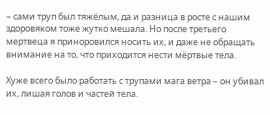– сами труп был тяжёлым, да и разница в росте с нашим здоровяком тоже жутко мешала. Но после третьего мертвеца я приноровился носить их, и даже не обращать внимание на то, что приходится нести мёртвые тела.

Хуже всего было работать с трупами мага ветра – он убивал их, лишая голов и частей тела.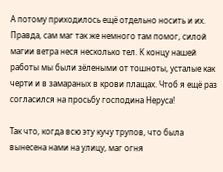А потому приходилось ещё отдельно носить и их. Правда, сам маг так же немного там помог, силой магии ветра неся несколько тел. К концу нашей работы мы были зёлеными от тошноты, усталые как черти и в замараных в крови плащах. Чтоб я ещё раз согласился на просьбу господина Неруса!

Так что, когда всю эту кучу трупов, что была вынесена нами на улицу, маг огня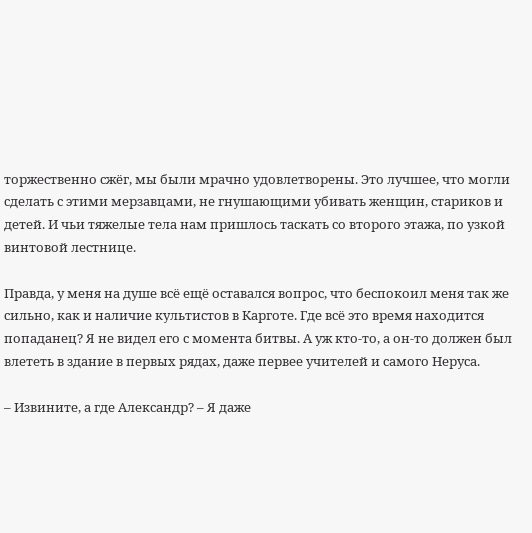торжественно сжёг, мы были мрачно удовлетворены. Это лучшее, что могли сделать с этими мерзавцами, не гнушающими убивать женщин, стариков и детей. И чьи тяжелые тела нам пришлось таскать со второго этажа, по узкой винтовой лестнице.

Правда, у меня на душе всё ещё оставался вопрос, что беспокоил меня так же сильно, как и наличие культистов в Карготе. Где всё это время находится попаданец? Я не видел его с момента битвы. А уж кто-то, а он-то должен был влететь в здание в первых рядах, даже первее учителей и самого Неруса.

– Извините, а где Александр? – Я даже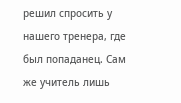решил спросить у нашего тренера, где был попаданец. Сам же учитель лишь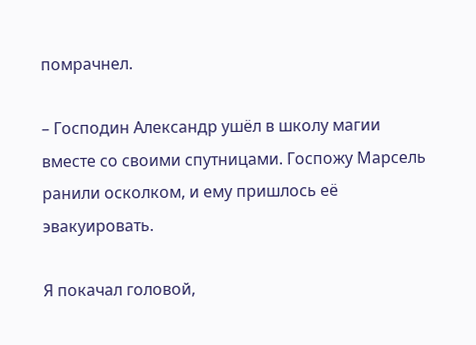помрачнел.

– Господин Александр ушёл в школу магии вместе со своими спутницами. Госпожу Марсель ранили осколком, и ему пришлось её эвакуировать.

Я покачал головой,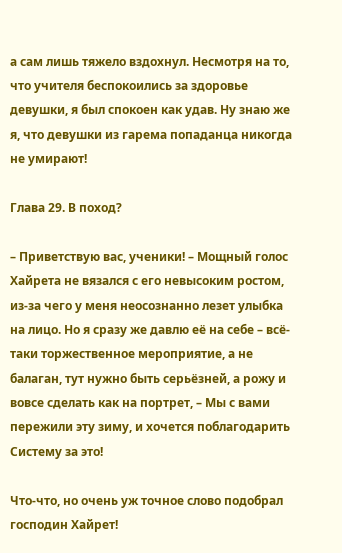а сам лишь тяжело вздохнул. Несмотря на то, что учителя беспокоились за здоровье девушки, я был спокоен как удав. Ну знаю же я, что девушки из гарема попаданца никогда не умирают!

Глава 29. В поход?

– Приветствую вас, ученики! – Мощный голос Хайрета не вязался с его невысоким ростом, из-за чего у меня неосознанно лезет улыбка на лицо. Но я сразу же давлю её на себе – всё-таки торжественное мероприятие, а не балаган, тут нужно быть серьёзней, а рожу и вовсе сделать как на портрет, – Мы с вами пережили эту зиму, и хочется поблагодарить Систему за это!

Что-что, но очень уж точное слово подобрал господин Хайрет!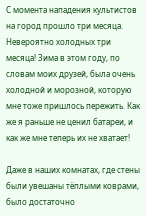С момента нападения культистов на город прошло три месяца. Невероятно холодных три месяца! Зима в этом году, по словам моих друзей, была очень холодной и морозной, которую мне тоже пришлось пережить. Как же я раньше не ценил батареи, и как же мне теперь их не хватает!

Даже в наших комнатах, где стены были увешаны тёплыми коврами, было достаточно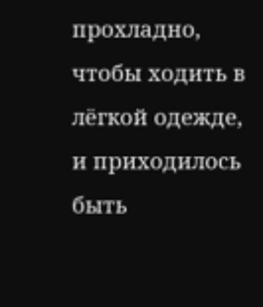прохладно, чтобы ходить в лёгкой одежде, и приходилось быть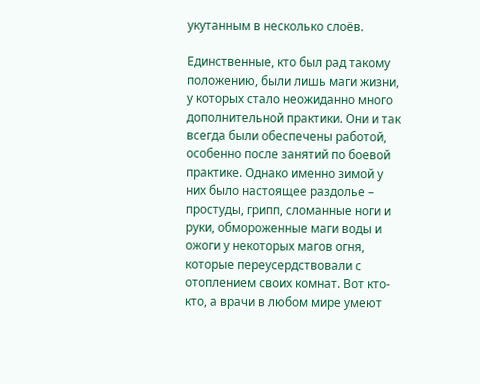укутанным в несколько слоёв.

Единственные, кто был рад такому положению, были лишь маги жизни, у которых стало неожиданно много дополнительной практики. Они и так всегда были обеспечены работой, особенно после занятий по боевой практике. Однако именно зимой у них было настоящее раздолье – простуды, грипп, сломанные ноги и руки, обмороженные маги воды и ожоги у некоторых магов огня, которые переусердствовали с отоплением своих комнат. Вот кто-кто, а врачи в любом мире умеют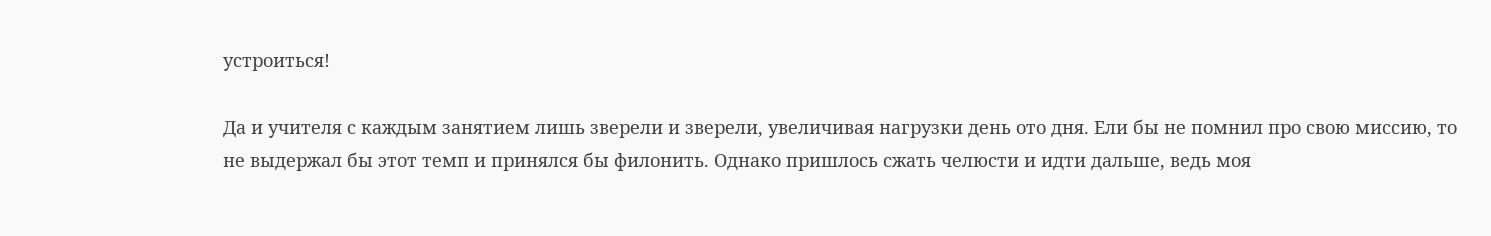устроиться!

Да и учителя с каждым занятием лишь зверели и зверели, увеличивая нагрузки день ото дня. Ели бы не помнил про свою миссию, то не выдержал бы этот темп и принялся бы филонить. Однако пришлось сжать челюсти и идти дальше, ведь моя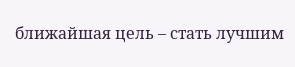ближайшая цель – стать лучшим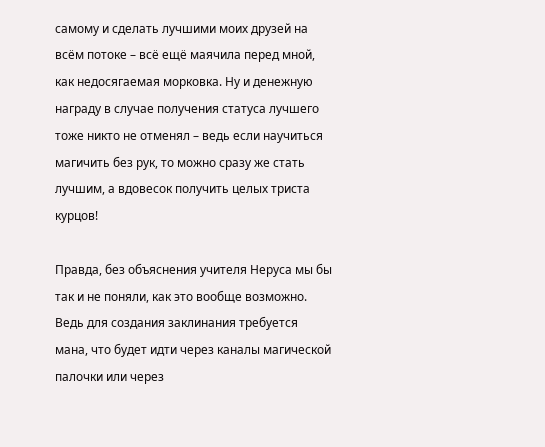самому и сделать лучшими моих друзей на всём потоке – всё ещё маячила перед мной, как недосягаемая морковка. Ну и денежную награду в случае получения статуса лучшего тоже никто не отменял – ведь если научиться магичить без рук, то можно сразу же стать лучшим, а вдовесок получить целых триста курцов!

Правда, без объяснения учителя Неруса мы бы так и не поняли, как это вообще возможно. Ведь для создания заклинания требуется мана, что будет идти через каналы магической палочки или через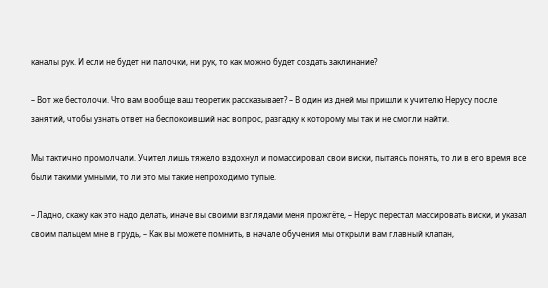каналы рук. И если не будет ни палочки, ни рук, то как можно будет создать заклинание?

– Вот же бестолочи. Что вам вообще ваш теоретик рассказывает? – В один из дней мы пришли к учителю Нерусу после занятий, чтобы узнать ответ на беспокоивший нас вопрос, разгадку к которому мы так и не смогли найти.

Мы тактично промолчали. Учител лишь тяжело вздохнул и помассировал свои виски, пытаясь понять, то ли в его время все были такими умными, то ли это мы такие непроходимо тупые.

– Ладно, скажу как это надо делать, иначе вы своими взглядами меня прожгёте, – Нерус перестал массировать виски, и указал своим пальцем мне в грудь, – Как вы можете помнить, в начале обучения мы открыли вам главный клапан,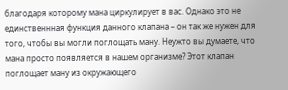благодаря которому мана циркулирует в вас. Однако это не единственнная функция данного клапана – он так же нужен для того, чтобы вы могли поглощать ману. Неужто вы думаете, что мана просто появляется в нашем организме? Этот клапан поглощает ману из окружающего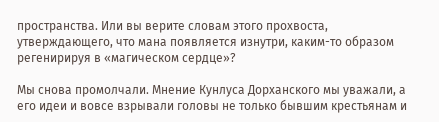пространства. Или вы верите словам этого прохвоста, утверждающего, что мана появляется изнутри, каким-то образом регенирируя в «магическом сердце»?

Мы снова промолчали. Мнение Кунлуса Дорханского мы уважали, а его идеи и вовсе взрывали головы не только бывшим крестьянам и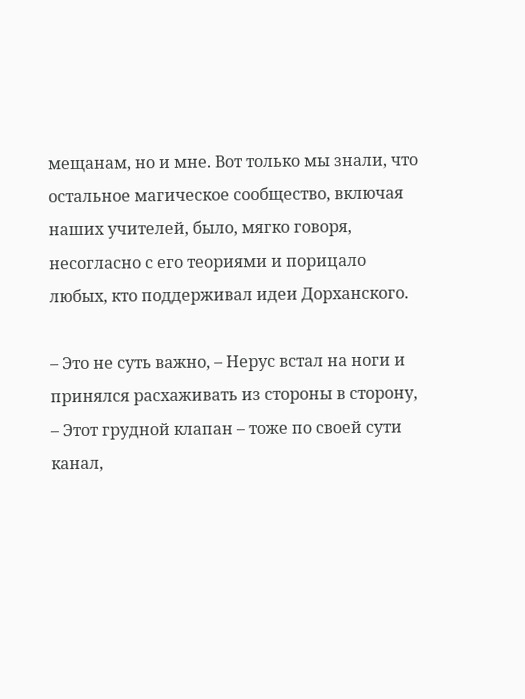мещанам, но и мне. Вот только мы знали, что остальное магическое сообщество, включая наших учителей, было, мягко говоря, несогласно с его теориями и порицало любых, кто поддерживал идеи Дорханского.

– Это не суть важно, – Нерус встал на ноги и принялся расхаживать из стороны в сторону, – Этот грудной клапан – тоже по своей сути канал,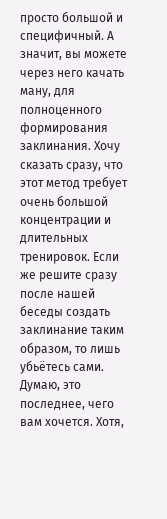просто большой и специфичный. А значит, вы можете через него качать ману, для полноценного формирования заклинания. Хочу сказать сразу, что этот метод требует очень большой концентрации и длительных тренировок. Если же решите сразу после нашей беседы создать заклинание таким образом, то лишь убьётесь сами. Думаю, это последнее, чего вам хочется. Хотя,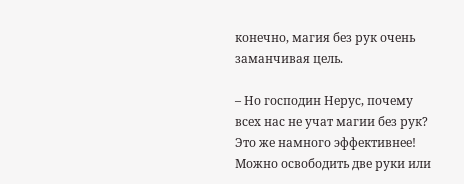конечно, магия без рук очень заманчивая цель.

– Но господин Нерус, почему всех нас не учат магии без рук? Это же намного эффективнее! Можно освободить две руки или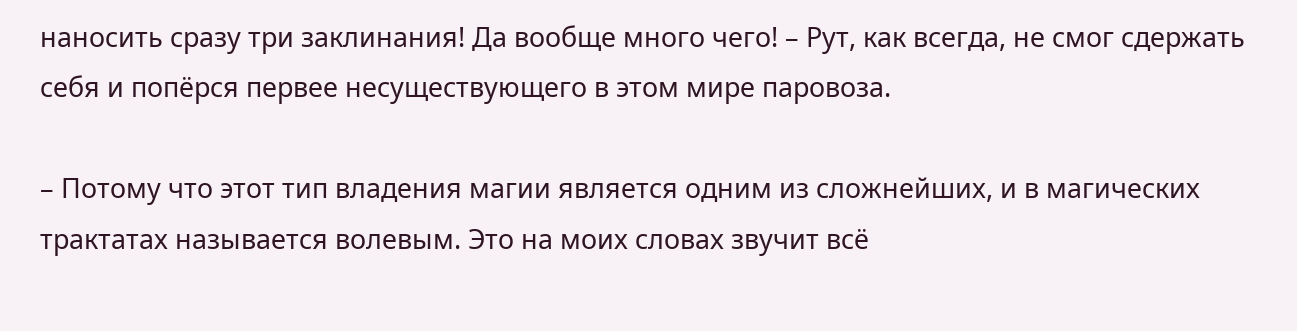наносить сразу три заклинания! Да вообще много чего! – Рут, как всегда, не смог сдержать себя и попёрся первее несуществующего в этом мире паровоза.

– Потому что этот тип владения магии является одним из сложнейших, и в магических трактатах называется волевым. Это на моих словах звучит всё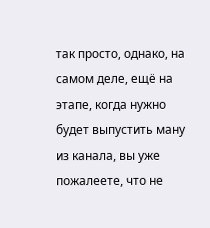так просто, однако, на самом деле, ещё на этапе, когда нужно будет выпустить ману из канала, вы уже пожалеете, что не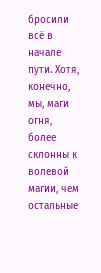бросили всё в начале пути. Хотя, конечно, мы, маги огня, более склонны к волевой магии, чем остальные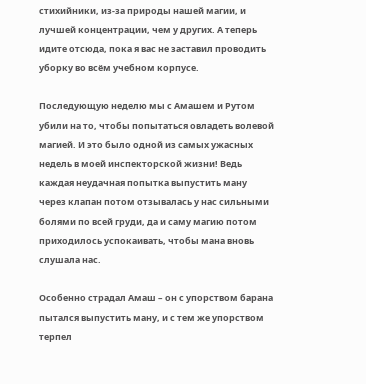стихийники, из-за природы нашей магии, и лучшей концентрации, чем у других. А теперь идите отсюда, пока я вас не заставил проводить уборку во всём учебном корпусе.

Последующую неделю мы с Амашем и Рутом убили на то, чтобы попытаться овладеть волевой магией. И это было одной из самых ужасных недель в моей инспекторской жизни! Ведь каждая неудачная попытка выпустить ману через клапан потом отзывалась у нас сильными болями по всей груди, да и саму магию потом приходилось успокаивать, чтобы мана вновь слушала нас.

Особенно страдал Амаш – он с упорством барана пытался выпустить ману, и с тем же упорством терпел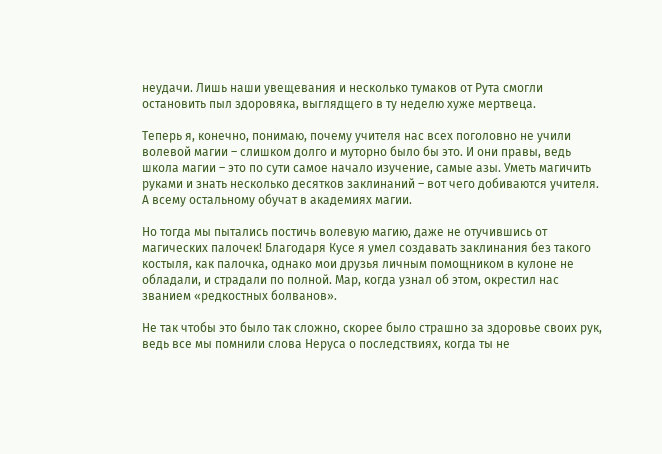неудачи. Лишь наши увещевания и несколько тумаков от Рута смогли остановить пыл здоровяка, выглядщего в ту неделю хуже мертвеца.

Теперь я, конечно, понимаю, почему учителя нас всех поголовно не учили волевой магии – слишком долго и муторно было бы это. И они правы, ведь школа магии – это по сути самое начало изучение, самые азы. Уметь магичить руками и знать несколько десятков заклинаний – вот чего добиваются учителя. А всему остальному обучат в академиях магии.

Но тогда мы пытались постичь волевую магию, даже не отучившись от магических палочек! Благодаря Кусе я умел создавать заклинания без такого костыля, как палочка, однако мои друзья личным помощником в кулоне не обладали, и страдали по полной. Мар, когда узнал об этом, окрестил нас званием «редкостных болванов».

Не так чтобы это было так сложно, скорее было страшно за здоровье своих рук, ведь все мы помнили слова Неруса о последствиях, когда ты не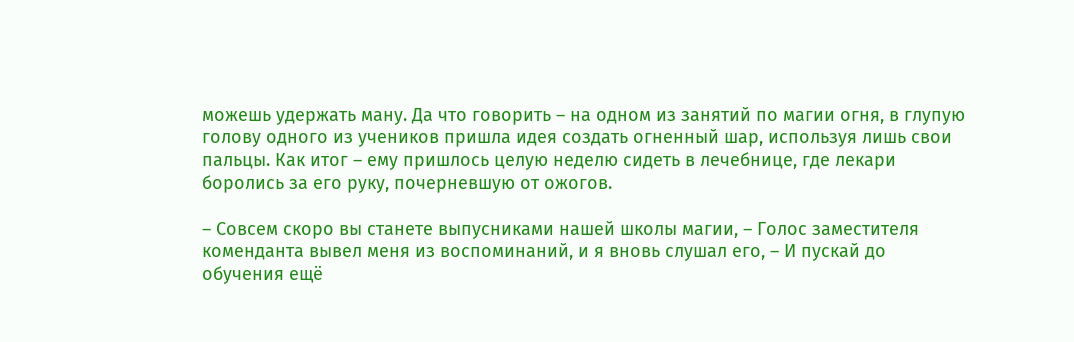можешь удержать ману. Да что говорить – на одном из занятий по магии огня, в глупую голову одного из учеников пришла идея создать огненный шар, используя лишь свои пальцы. Как итог – ему пришлось целую неделю сидеть в лечебнице, где лекари боролись за его руку, почерневшую от ожогов.

– Совсем скоро вы станете выпусниками нашей школы магии, – Голос заместителя коменданта вывел меня из воспоминаний, и я вновь слушал его, – И пускай до обучения ещё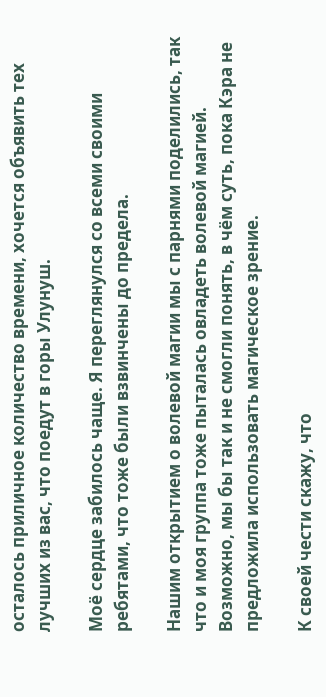осталось приличное количество времени, хочется объявить тех лучших из вас, что поедут в горы Улунуш.

Моё сердце забилось чаще. Я переглянулся со всеми своими ребятами, что тоже были взвинчены до предела.

Нашим открытием о волевой магии мы с парнями поделились, так что и моя группа тоже пыталась овладеть волевой магией. Возможно, мы бы так и не смогли понять, в чём суть, пока Кэра не предложила использовать магическое зрение.

К своей чести скажу, что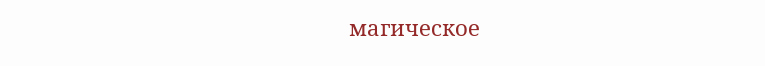магическое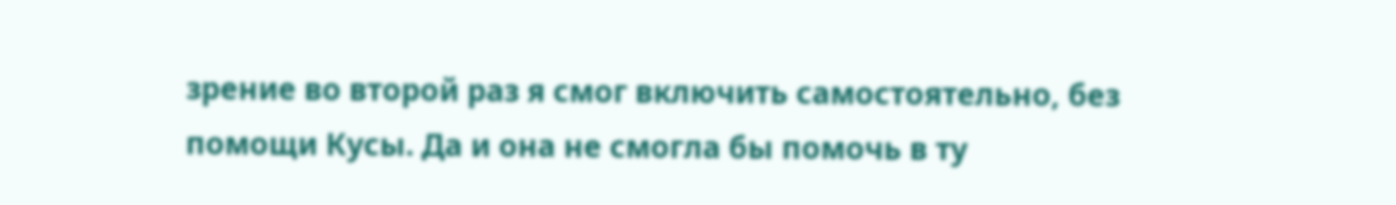зрение во второй раз я смог включить самостоятельно, без помощи Кусы. Да и она не смогла бы помочь в ту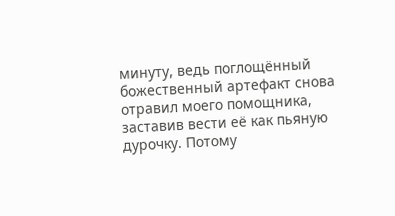минуту, ведь поглощённый божественный артефакт снова отравил моего помощника, заставив вести её как пьяную дурочку. Потому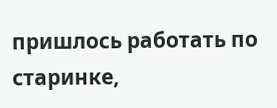пришлось работать по старинке,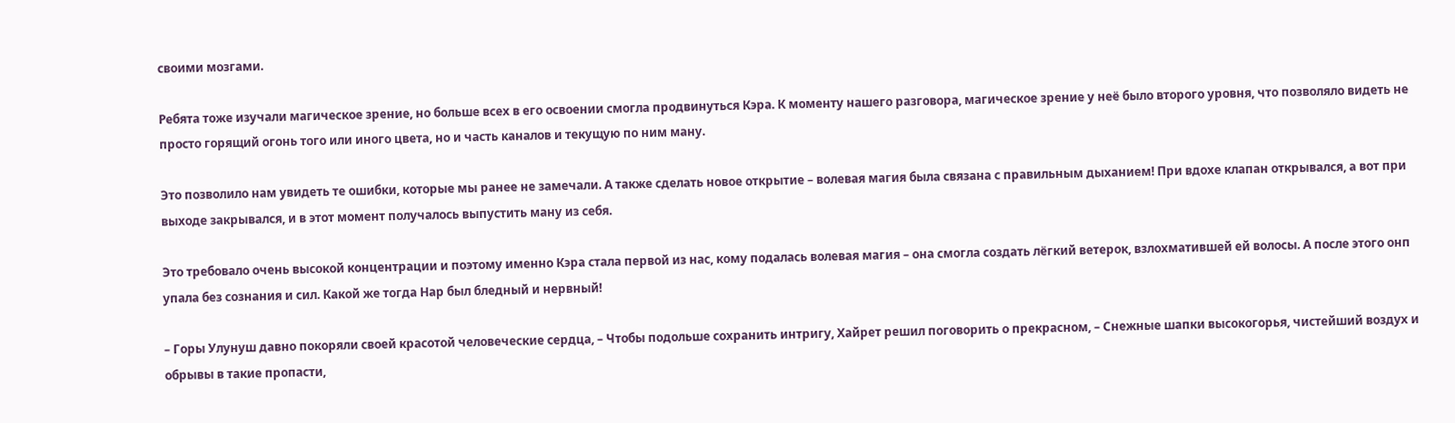своими мозгами.

Ребята тоже изучали магическое зрение, но больше всех в его освоении смогла продвинуться Кэра. К моменту нашего разговора, магическое зрение у неё было второго уровня, что позволяло видеть не просто горящий огонь того или иного цвета, но и часть каналов и текущую по ним ману.

Это позволило нам увидеть те ошибки, которые мы ранее не замечали. А также сделать новое открытие – волевая магия была связана с правильным дыханием! При вдохе клапан открывался, а вот при выходе закрывался, и в этот момент получалось выпустить ману из себя.

Это требовало очень высокой концентрации и поэтому именно Кэра стала первой из нас, кому подалась волевая магия – она смогла создать лёгкий ветерок, взлохматившей ей волосы. А после этого онп упала без сознания и сил. Какой же тогда Нар был бледный и нервный!

– Горы Улунуш давно покоряли своей красотой человеческие сердца, – Чтобы подольше сохранить интригу, Хайрет решил поговорить о прекрасном, – Снежные шапки высокогорья, чистейший воздух и обрывы в такие пропасти,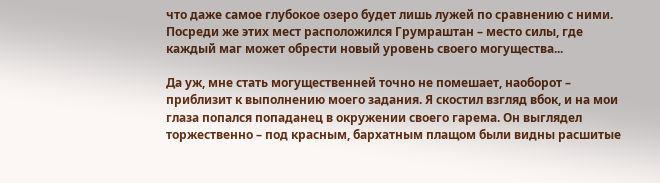что даже самое глубокое озеро будет лишь лужей по сравнению с ними. Посреди же этих мест расположился Грумраштан – место силы, где каждый маг может обрести новый уровень своего могущества...

Да уж, мне стать могущественней точно не помешает, наоборот – приблизит к выполнению моего задания. Я скостил взгляд вбок, и на мои глаза попался попаданец в окружении своего гарема. Он выглядел торжественно – под красным, бархатным плащом были видны расшитые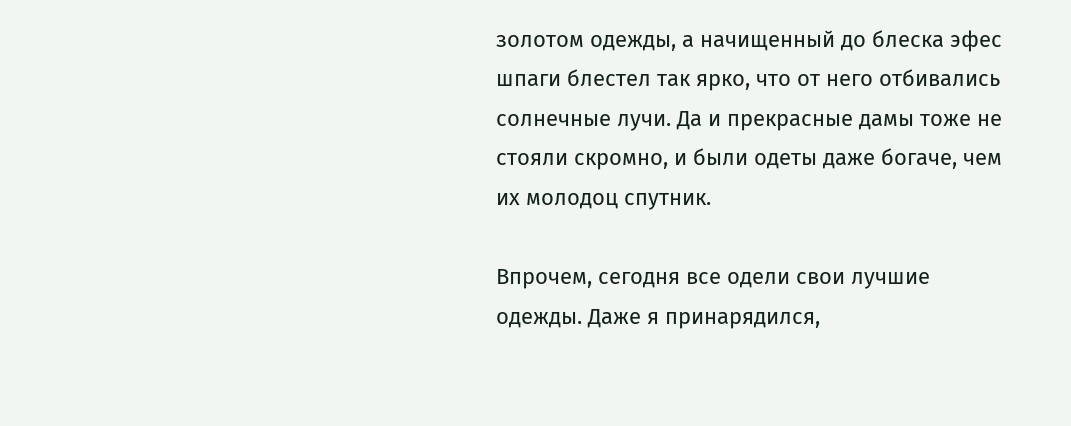золотом одежды, а начищенный до блеска эфес шпаги блестел так ярко, что от него отбивались солнечные лучи. Да и прекрасные дамы тоже не стояли скромно, и были одеты даже богаче, чем их молодоц спутник.

Впрочем, сегодня все одели свои лучшие одежды. Даже я принарядился,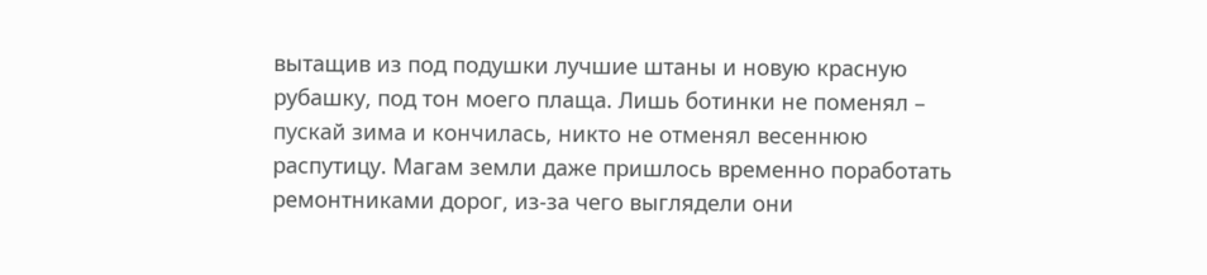вытащив из под подушки лучшие штаны и новую красную рубашку, под тон моего плаща. Лишь ботинки не поменял – пускай зима и кончилась, никто не отменял весеннюю распутицу. Магам земли даже пришлось временно поработать ремонтниками дорог, из-за чего выглядели они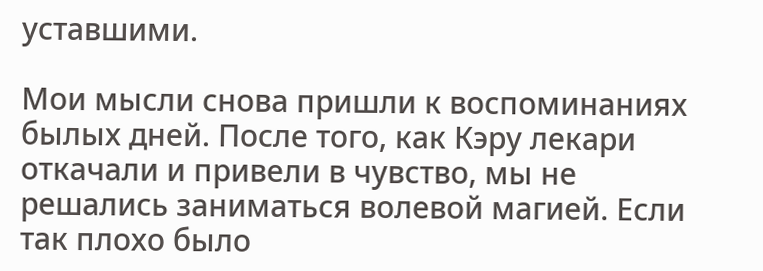уставшими.

Мои мысли снова пришли к воспоминаниях былых дней. После того, как Кэру лекари откачали и привели в чувство, мы не решались заниматься волевой магией. Если так плохо было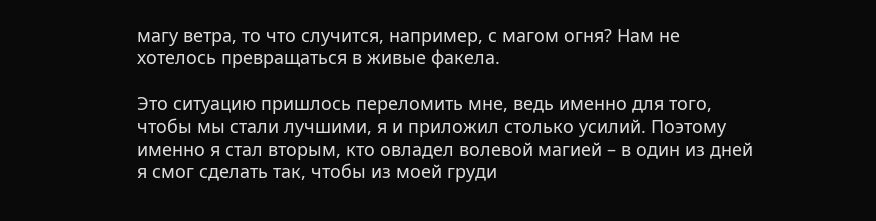магу ветра, то что случится, например, с магом огня? Нам не хотелось превращаться в живые факела.

Это ситуацию пришлось переломить мне, ведь именно для того, чтобы мы стали лучшими, я и приложил столько усилий. Поэтому именно я стал вторым, кто овладел волевой магией – в один из дней я смог сделать так, чтобы из моей груди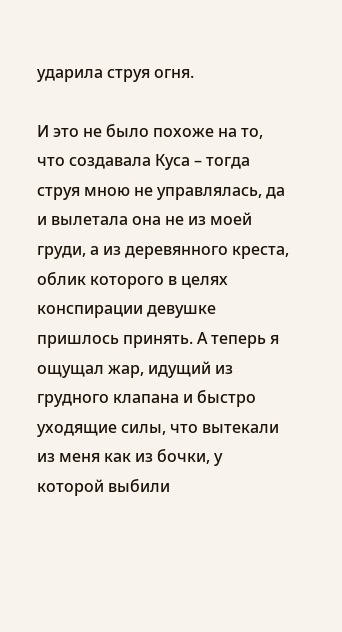ударила струя огня.

И это не было похоже на то, что создавала Куса – тогда струя мною не управлялась, да и вылетала она не из моей груди, а из деревянного креста, облик которого в целях конспирации девушке пришлось принять. А теперь я ощущал жар, идущий из грудного клапана и быстро уходящие силы, что вытекали из меня как из бочки, у которой выбили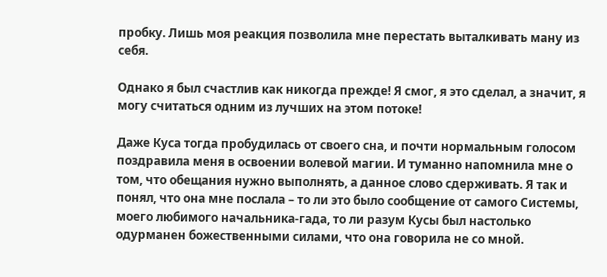пробку. Лишь моя реакция позволила мне перестать выталкивать ману из себя.

Однако я был счастлив как никогда прежде! Я смог, я это сделал, а значит, я могу считаться одним из лучших на этом потоке!

Даже Куса тогда пробудилась от своего сна, и почти нормальным голосом поздравила меня в освоении волевой магии. И туманно напомнила мне о том, что обещания нужно выполнять, а данное слово сдерживать. Я так и понял, что она мне послала – то ли это было сообщение от самого Системы, моего любимого начальника-гада, то ли разум Кусы был настолько одурманен божественными силами, что она говорила не со мной.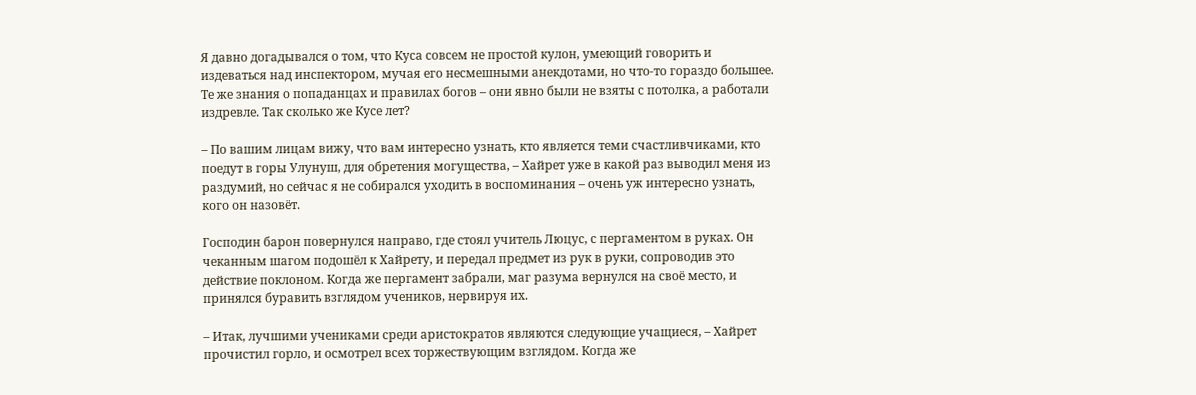Я давно догадывался о том, что Куса совсем не простой кулон, умеющий говорить и издеваться над инспектором, мучая его несмешными анекдотами, но что-то гораздо большее. Те же знания о попаданцах и правилах богов – они явно были не взяты с потолка, а работали издревле. Так сколько же Кусе лет?

– По вашим лицам вижу, что вам интересно узнать, кто является теми счастливчиками, кто поедут в горы Улунуш, для обретения могущества, – Хайрет уже в какой раз выводил меня из раздумий, но сейчас я не собирался уходить в воспоминания – очень уж интересно узнать, кого он назовёт.

Господин барон повернулся направо, где стоял учитель Люцус, с пергаментом в руках. Он чеканным шагом подошёл к Хайрету, и передал предмет из рук в руки, сопроводив это действие поклоном. Когда же пергамент забрали, маг разума вернулся на своё место, и принялся буравить взглядом учеников, нервируя их.

– Итак, лучшими учениками среди аристократов являются следующие учащиеся, – Хайрет прочистил горло, и осмотрел всех торжествующим взглядом. Когда же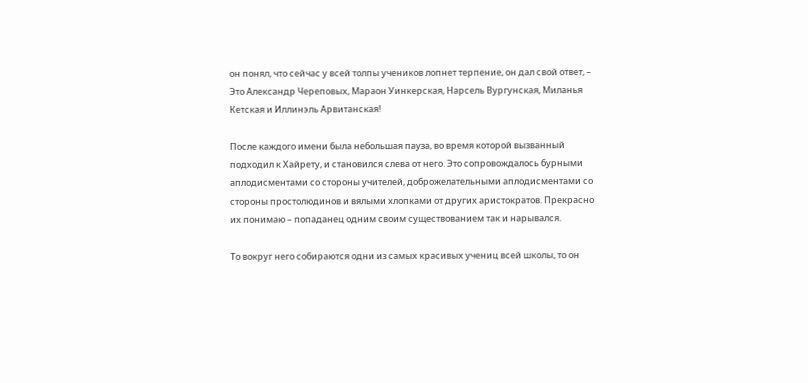он понял, что сейчас у всей толпы учеников лопнет терпение, он дал свой ответ, – Это Александр Череповых, Мараон Уинкерская, Нарсель Вургунская, Миланья Кетская и Иллинэль Арвитанская!

После каждого имени была небольшая пауза, во время которой вызванный подходил к Хайрету, и становился слева от него. Это сопровождалось бурными аплодисментами со стороны учителей, доброжелательными аплодисментами со стороны простолюдинов и вялыми хлопками от других аристократов. Прекрасно их понимаю – попаданец одним своим существованием так и нарывался.

То вокруг него собираются одни из самых красивых учениц всей школы, то он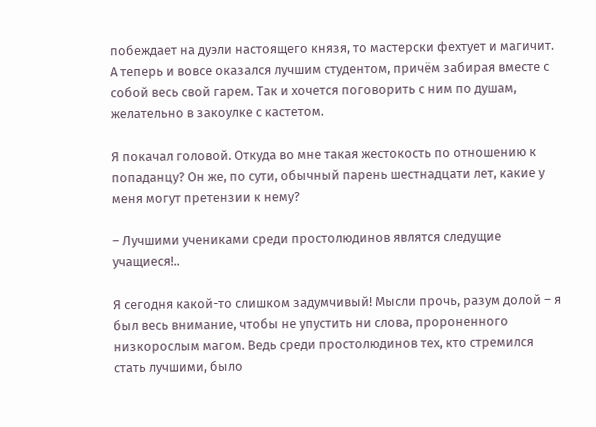побеждает на дуэли настоящего князя, то мастерски фехтует и магичит. А теперь и вовсе оказался лучшим студентом, причём забирая вместе с собой весь свой гарем. Так и хочется поговорить с ним по душам, желательно в закоулке с кастетом.

Я покачал головой. Откуда во мне такая жестокость по отношению к попаданцу? Он же, по сути, обычный парень шестнадцати лет, какие у меня могут претензии к нему?

– Лучшими учениками среди простолюдинов являтся следущие учащиеся!..

Я сегодня какой-то слишком задумчивый! Мысли прочь, разум долой – я был весь внимание, чтобы не упустить ни слова, пророненного низкорослым магом. Ведь среди простолюдинов тех, кто стремился стать лучшими, было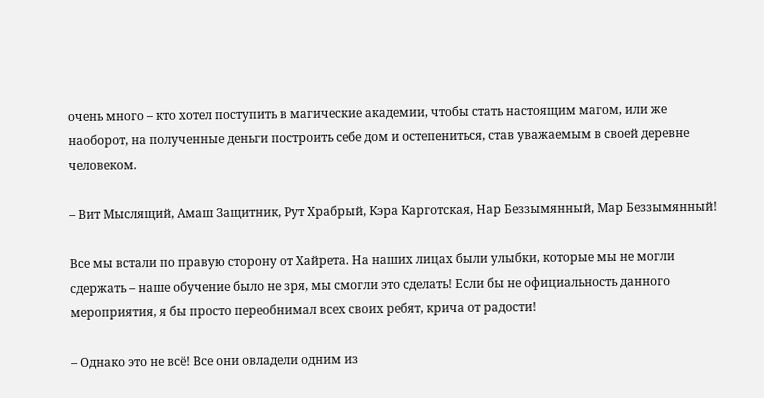очень много – кто хотел поступить в магические академии, чтобы стать настоящим магом, или же наоборот, на полученные деньги построить себе дом и остепениться, став уважаемым в своей деревне человеком.

– Вит Мыслящий, Амаш Защитник, Рут Храбрый, Кэра Карготская, Нар Беззымянный, Мар Беззымянный!

Все мы встали по правую сторону от Хайрета. На наших лицах были улыбки, которые мы не могли сдержать – наше обучение было не зря, мы смогли это сделать! Если бы не официальность данного мероприятия, я бы просто переобнимал всех своих ребят, крича от радости!

– Однако это не всё! Все они овладели одним из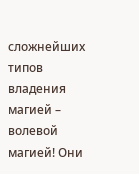сложнейших типов владения магией – волевой магией! Они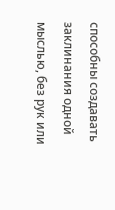способны создавать заклинания одной мыслью, без рук или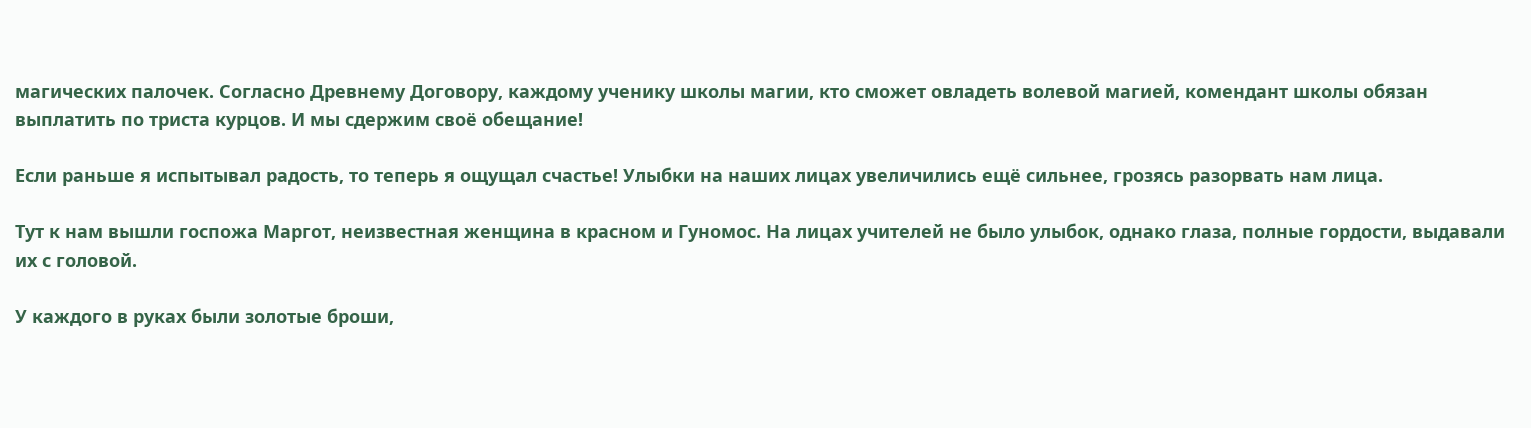магических палочек. Согласно Древнему Договору, каждому ученику школы магии, кто сможет овладеть волевой магией, комендант школы обязан выплатить по триста курцов. И мы сдержим своё обещание!

Если раньше я испытывал радость, то теперь я ощущал счастье! Улыбки на наших лицах увеличились ещё сильнее, грозясь разорвать нам лица.

Тут к нам вышли госпожа Маргот, неизвестная женщина в красном и Гуномос. На лицах учителей не было улыбок, однако глаза, полные гордости, выдавали их с головой.

У каждого в руках были золотые броши,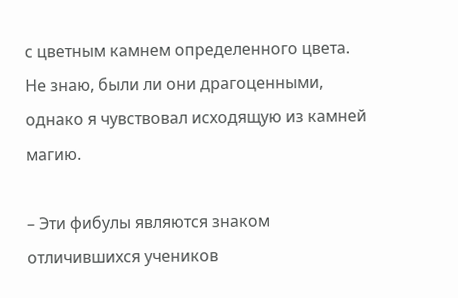с цветным камнем определенного цвета. Не знаю, были ли они драгоценными, однако я чувствовал исходящую из камней магию.

– Эти фибулы являются знаком отличившихся учеников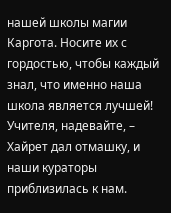нашей школы магии Каргота. Носите их с гордостью, чтобы каждый знал, что именно наша школа является лучшей! Учителя, надевайте, – Хайрет дал отмашку, и наши кураторы приблизилась к нам.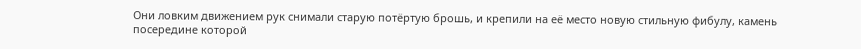Они ловким движением рук снимали старую потёртую брошь, и крепили на её место новую стильную фибулу, камень посередине которой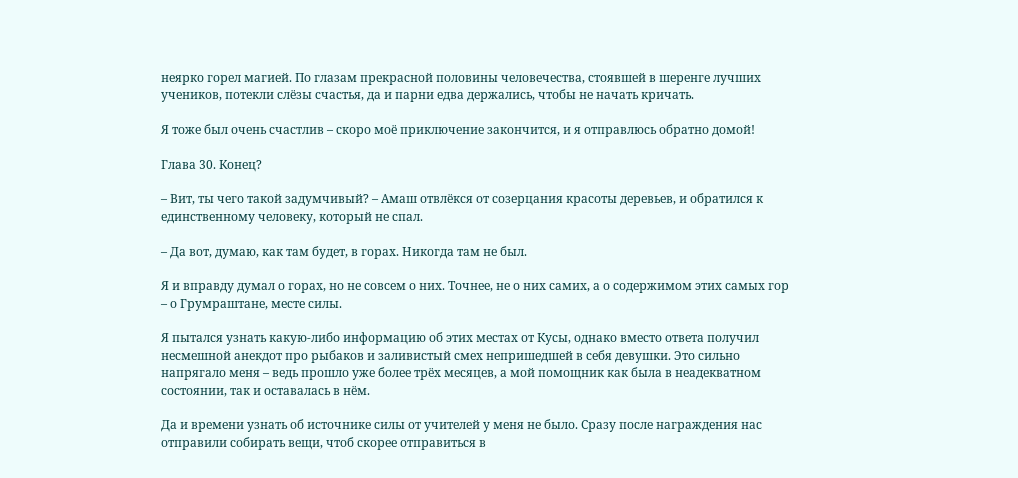неярко горел магией. По глазам прекрасной половины человечества, стоявшей в шеренге лучших учеников, потекли слёзы счастья, да и парни едва держались, чтобы не начать кричать.

Я тоже был очень счастлив – скоро моё приключение закончится, и я отправлюсь обратно домой!

Глава 30. Конец?

– Вит, ты чего такой задумчивый? – Амаш отвлёкся от созерцания красоты деревьев, и обратился к единственному человеку, который не спал.

– Да вот, думаю, как там будет, в горах. Никогда там не был.

Я и вправду думал о горах, но не совсем о них. Точнее, не о них самих, а о содержимом этих самых гор – о Грумраштане, месте силы.

Я пытался узнать какую-либо информацию об этих местах от Кусы, однако вместо ответа получил несмешной анекдот про рыбаков и заливистый смех непришедшей в себя девушки. Это сильно напрягало меня – ведь прошло уже более трёх месяцев, а мой помощник как была в неадекватном состоянии, так и оставалась в нём.

Да и времени узнать об источнике силы от учителей у меня не было. Сразу после награждения нас отправили собирать вещи, чтоб скорее отправиться в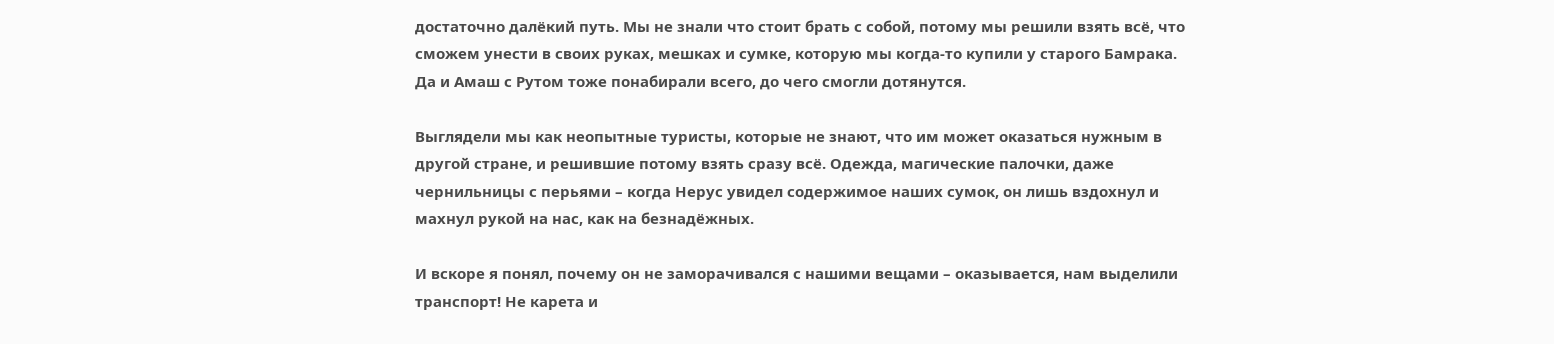достаточно далёкий путь. Мы не знали что стоит брать с собой, потому мы решили взять всё, что сможем унести в своих руках, мешках и сумке, которую мы когда-то купили у старого Бамрака. Да и Амаш с Рутом тоже понабирали всего, до чего смогли дотянутся.

Выглядели мы как неопытные туристы, которые не знают, что им может оказаться нужным в другой стране, и решившие потому взять сразу всё. Одежда, магические палочки, даже чернильницы с перьями – когда Нерус увидел содержимое наших сумок, он лишь вздохнул и махнул рукой на нас, как на безнадёжных.

И вскоре я понял, почему он не заморачивался с нашими вещами – оказывается, нам выделили транспорт! Не карета и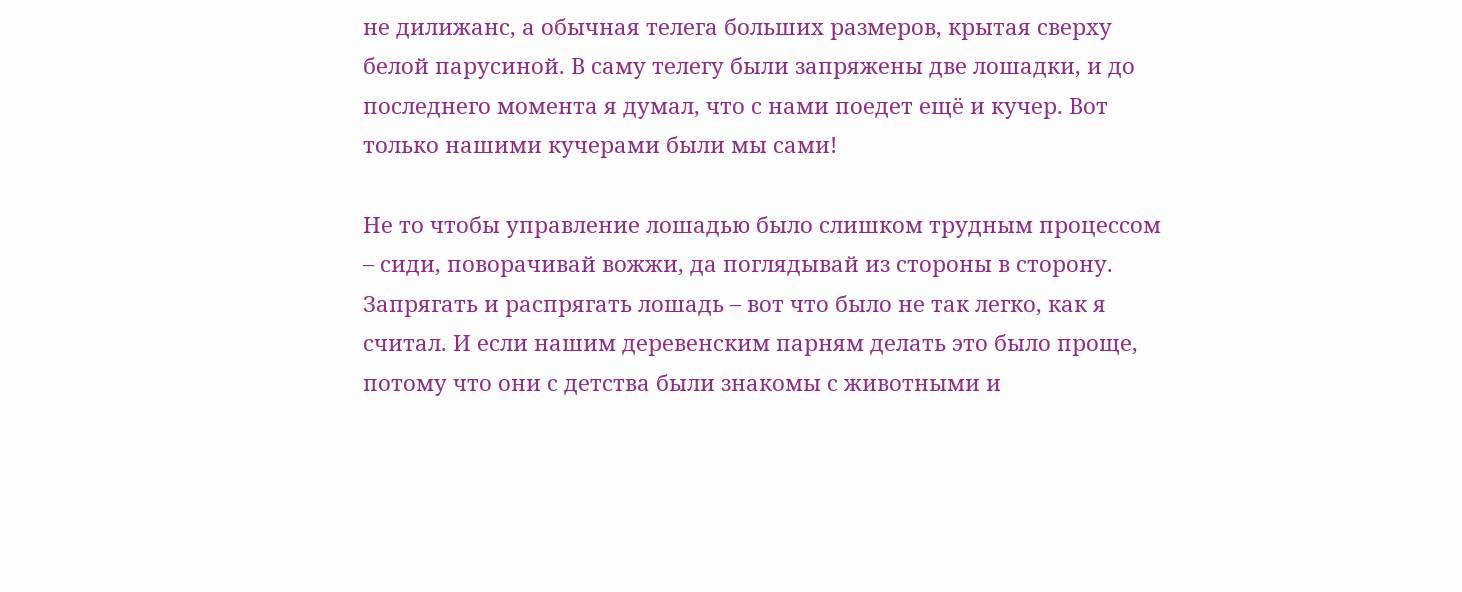не дилижанс, а обычная телега больших размеров, крытая сверху белой парусиной. В саму телегу были запряжены две лошадки, и до последнего момента я думал, что с нами поедет ещё и кучер. Вот только нашими кучерами были мы сами!

Не то чтобы управление лошадью было слишком трудным процессом – сиди, поворачивай вожжи, да поглядывай из стороны в сторону. Запрягать и распрягать лошадь – вот что было не так легко, как я считал. И если нашим деревенским парням делать это было проще, потому что они с детства были знакомы с животными и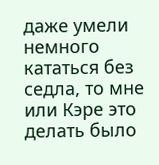даже умели немного кататься без седла, то мне или Кэре это делать было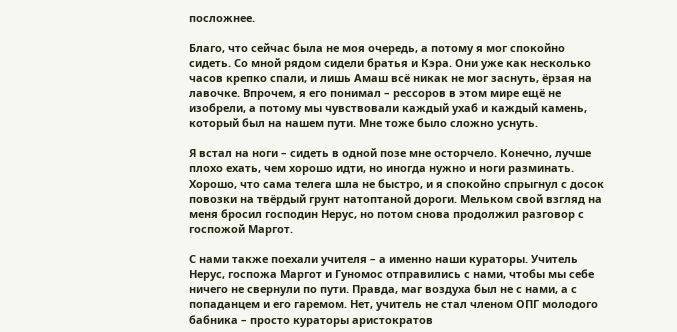посложнее.

Благо, что сейчас была не моя очередь, а потому я мог спокойно сидеть. Со мной рядом сидели братья и Кэра. Они уже как несколько часов крепко спали, и лишь Амаш всё никак не мог заснуть, ёрзая на лавочке. Впрочем, я его понимал – рессоров в этом мире ещё не изобрели, а потому мы чувствовали каждый ухаб и каждый камень, который был на нашем пути. Мне тоже было сложно уснуть.

Я встал на ноги – сидеть в одной позе мне осторчело. Конечно, лучше плохо ехать, чем хорошо идти, но иногда нужно и ноги разминать. Хорошо, что сама телега шла не быстро, и я спокойно спрыгнул с досок повозки на твёрдый грунт натоптаной дороги. Мельком свой взгляд на меня бросил господин Нерус, но потом снова продолжил разговор с госпожой Маргот.

С нами также поехали учителя – а именно наши кураторы. Учитель Нерус, госпожа Маргот и Гуномос отправились с нами, чтобы мы себе ничего не свернули по пути. Правда, маг воздуха был не с нами, а с попаданцем и его гаремом. Нет, учитель не стал членом ОПГ молодого бабника – просто кураторы аристократов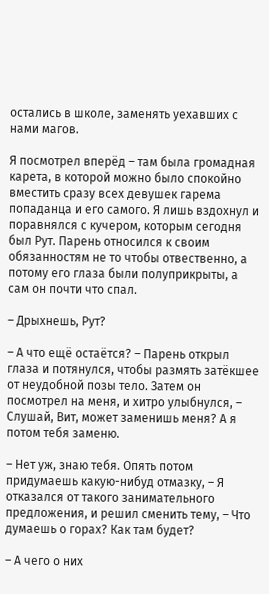остались в школе, заменять уехавших с нами магов.

Я посмотрел вперёд – там была громадная карета, в которой можно было спокойно вместить сразу всех девушек гарема попаданца и его самого. Я лишь вздохнул и поравнялся с кучером, которым сегодня был Рут. Парень относился к своим обязанностям не то чтобы отвественно, а потому его глаза были полуприкрыты, а сам он почти что спал.

– Дрыхнешь, Рут?

– А что ещё остаётся? – Парень открыл глаза и потянулся, чтобы размять затёкшее от неудобной позы тело. Затем он посмотрел на меня, и хитро улыбнулся, – Слушай, Вит, может заменишь меня? А я потом тебя заменю.

– Нет уж, знаю тебя. Опять потом придумаешь какую-нибуд отмазку, – Я отказался от такого занимательного предложения, и решил сменить тему, – Что думаешь о горах? Как там будет?

– А чего о них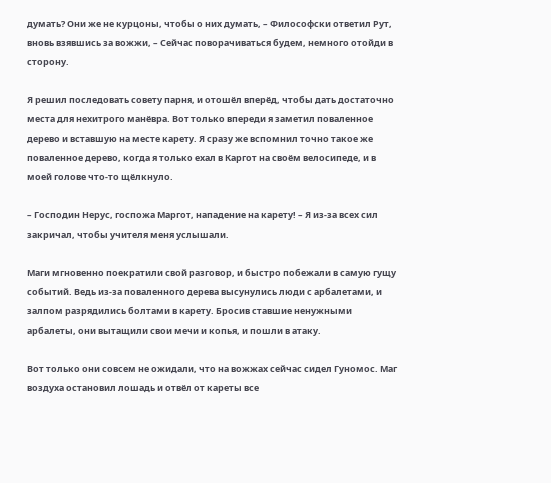думать? Они же не курцоны, чтобы о них думать, – Философски ответил Рут, вновь взявшись за вожжи, – Сейчас поворачиваться будем, немного отойди в сторону.

Я решил последовать совету парня, и отошёл вперёд, чтобы дать достаточно места для нехитрого манёвра. Вот только впереди я заметил поваленное дерево и вставшую на месте карету. Я сразу же вспомнил точно такое же поваленное дерево, когда я только ехал в Каргот на своём велосипеде, и в моей голове что-то щёлкнуло.

– Господин Нерус, госпожа Маргот, нападение на карету! – Я из-за всех сил закричал, чтобы учителя меня услышали.

Маги мгновенно поекратили свой разговор, и быстро побежали в самую гущу событий. Ведь из-за поваленного дерева высунулись люди с арбалетами, и залпом разрядились болтами в карету. Бросив ставшие ненужными арбалеты, они вытащили свои мечи и копья, и пошли в атаку.

Вот только они совсем не ожидали, что на вожжах сейчас сидел Гуномос. Маг воздуха остановил лошадь и отвёл от кареты все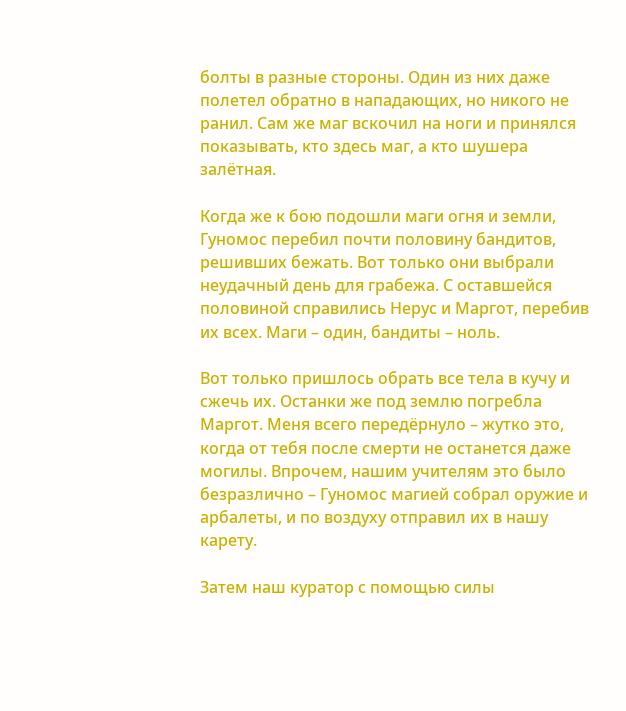болты в разные стороны. Один из них даже полетел обратно в нападающих, но никого не ранил. Сам же маг вскочил на ноги и принялся показывать, кто здесь маг, а кто шушера залётная.

Когда же к бою подошли маги огня и земли, Гуномос перебил почти половину бандитов, решивших бежать. Вот только они выбрали неудачный день для грабежа. С оставшейся половиной справились Нерус и Маргот, перебив их всех. Маги – один, бандиты – ноль.

Вот только пришлось обрать все тела в кучу и сжечь их. Останки же под землю погребла Маргот. Меня всего передёрнуло – жутко это, когда от тебя после смерти не останется даже могилы. Впрочем, нашим учителям это было безразлично – Гуномос магией собрал оружие и арбалеты, и по воздуху отправил их в нашу карету.

Затем наш куратор с помощью силы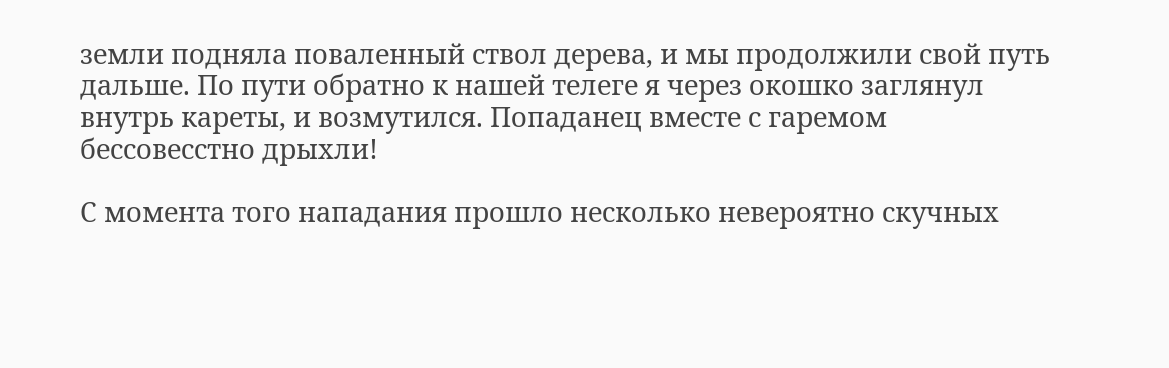земли подняла поваленный ствол дерева, и мы продолжили свой путь дальше. По пути обратно к нашей телеге я через окошко заглянул внутрь кареты, и возмутился. Попаданец вместе с гаремом бессовесстно дрыхли!

С момента того нападания прошло несколько невероятно скучных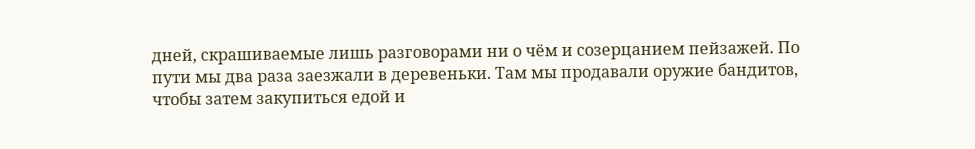дней, скрашиваемые лишь разговорами ни о чём и созерцанием пейзажей. По пути мы два раза заезжали в деревеньки. Там мы продавали оружие бандитов, чтобы затем закупиться едой и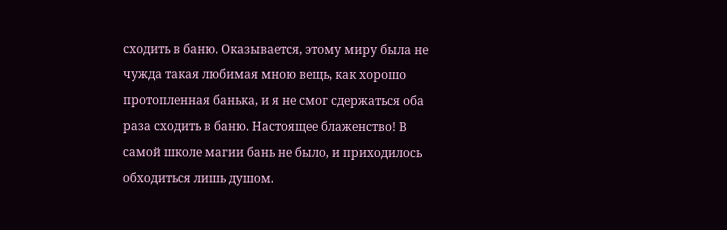сходить в баню. Оказывается, этому миру была не чужда такая любимая мною вещь, как хорошо протопленная банька, и я не смог сдержаться оба раза сходить в баню. Настоящее блаженство! В самой школе магии бань не было, и приходилось обходиться лишь душом.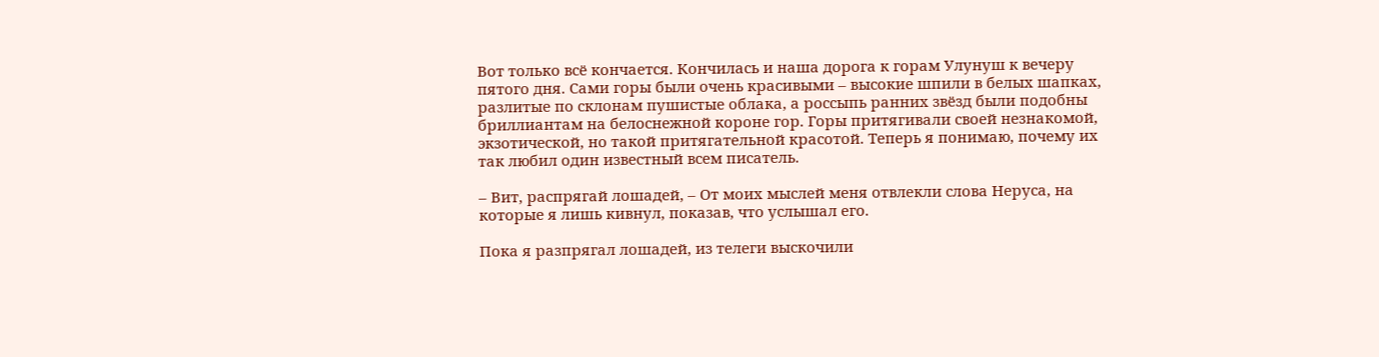Вот только всё кончается. Кончилась и наша дорога к горам Улунуш к вечеру пятого дня. Сами горы были очень красивыми – высокие шпили в белых шапках, разлитые по склонам пушистые облака, а россыпь ранних звёзд были подобны бриллиантам на белоснежной короне гор. Горы притягивали своей незнакомой, экзотической, но такой притягательной красотой. Теперь я понимаю, почему их так любил один известный всем писатель.

– Вит, распрягай лошадей, – От моих мыслей меня отвлекли слова Неруса, на которые я лишь кивнул, показав, что услышал его.

Пока я разпрягал лошадей, из телеги выскочили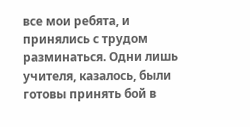все мои ребята, и принялись с трудом разминаться. Одни лишь учителя, казалось, были готовы принять бой в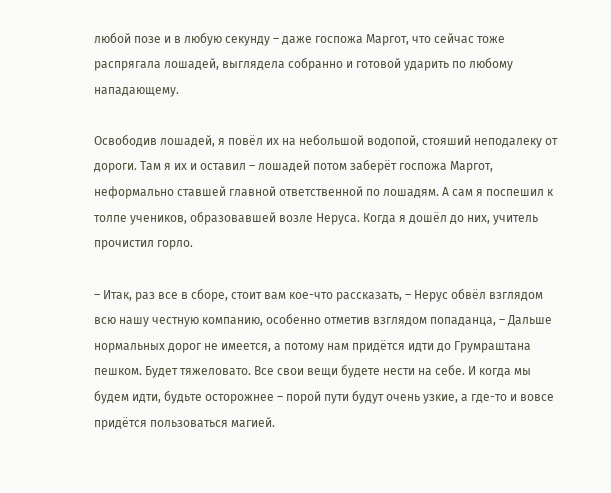любой позе и в любую секунду – даже госпожа Маргот, что сейчас тоже распрягала лошадей, выглядела собранно и готовой ударить по любому нападающему.

Освободив лошадей, я повёл их на небольшой водопой, стояший неподалеку от дороги. Там я их и оставил – лошадей потом заберёт госпожа Маргот, неформально ставшей главной ответственной по лошадям. А сам я поспешил к толпе учеников, образовавшей возле Неруса. Когда я дошёл до них, учитель прочистил горло.

– Итак, раз все в сборе, стоит вам кое-что рассказать, – Нерус обвёл взглядом всю нашу честную компанию, особенно отметив взглядом попаданца, – Дальше нормальных дорог не имеется, а потому нам придётся идти до Грумраштана пешком. Будет тяжеловато. Все свои вещи будете нести на себе. И когда мы будем идти, будьте осторожнее – порой пути будут очень узкие, а где-то и вовсе придётся пользоваться магией.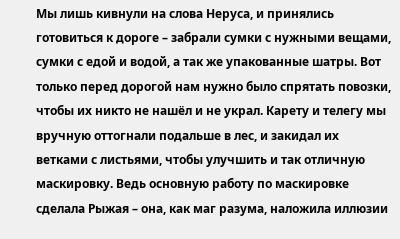Мы лишь кивнули на слова Неруса, и принялись готовиться к дороге – забрали сумки с нужными вещами, сумки с едой и водой, а так же упакованные шатры. Вот только перед дорогой нам нужно было спрятать повозки, чтобы их никто не нашёл и не украл. Карету и телегу мы вручную оттогнали подальше в лес, и закидал их ветками с листьями, чтобы улучшить и так отличную маскировку. Ведь основную работу по маскировке сделала Рыжая – она, как маг разума, наложила иллюзии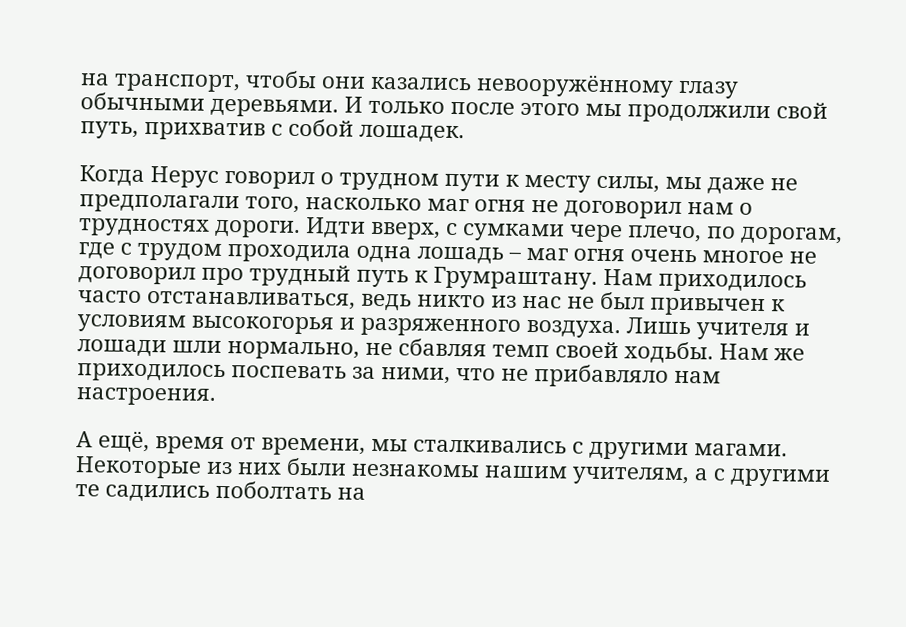на транспорт, чтобы они казались невооружённому глазу обычными деревьями. И только после этого мы продолжили свой путь, прихватив с собой лошадек.

Когда Нерус говорил о трудном пути к месту силы, мы даже не предполагали того, насколько маг огня не договорил нам о трудностях дороги. Идти вверх, с сумками чере плечо, по дорогам, где с трудом проходила одна лошадь – маг огня очень многое не договорил про трудный путь к Грумраштану. Нам приходилось часто отстанавливаться, ведь никто из нас не был привычен к условиям высокогорья и разряженного воздуха. Лишь учителя и лошади шли нормально, не сбавляя темп своей ходьбы. Нам же приходилось поспевать за ними, что не прибавляло нам настроения.

А ещё, время от времени, мы сталкивались с другими магами. Некоторые из них были незнакомы нашим учителям, а с другими те садились поболтать на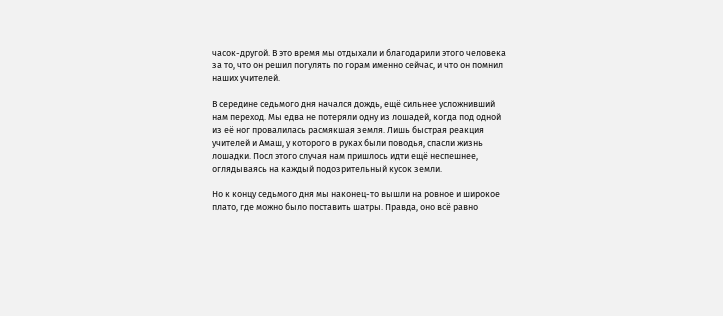часок-другой. В это время мы отдыхали и благодарили этого человека за то, что он решил погулять по горам именно сейчас, и что он помнил наших учителей.

В середине седьмого дня начался дождь, ещё сильнее усложнивший нам переход. Мы едва не потеряли одну из лошадей, когда под одной из её ног провалилась расмякшая земля. Лишь быстрая реакция учителей и Амаш, у которого в руках были поводья, спасли жизнь лошадки. Посл этого случая нам пришлось идти ещё неспешнее, оглядываясь на каждый подозрительный кусок земли.

Но к концу седьмого дня мы наконец-то вышли на ровное и широкое плато, где можно было поставить шатры. Правда, оно всё равно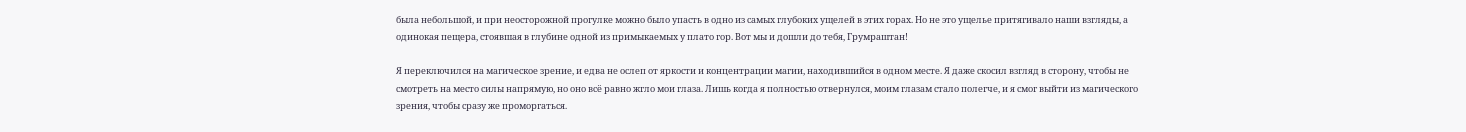была небольшой, и при неосторожной прогулке можно было упасть в одно из самых глубоких ущелей в этих горах. Но не это ущелье притягивало наши взгляды, а одинокая пещера, стоявшая в глубине одной из примыкаемых у плато гор. Вот мы и дошли до тебя, Грумраштан!

Я переключился на магическое зрение, и едва не ослеп от яркости и концентрации магии, находившийся в одном месте. Я даже скосил взгляд в сторону, чтобы не смотреть на место силы напрямую, но оно всё равно жгло мои глаза. Лишь когда я полностью отвернулся, моим глазам стало полегче, и я смог выйти из магического зрения, чтобы сразу же проморгаться.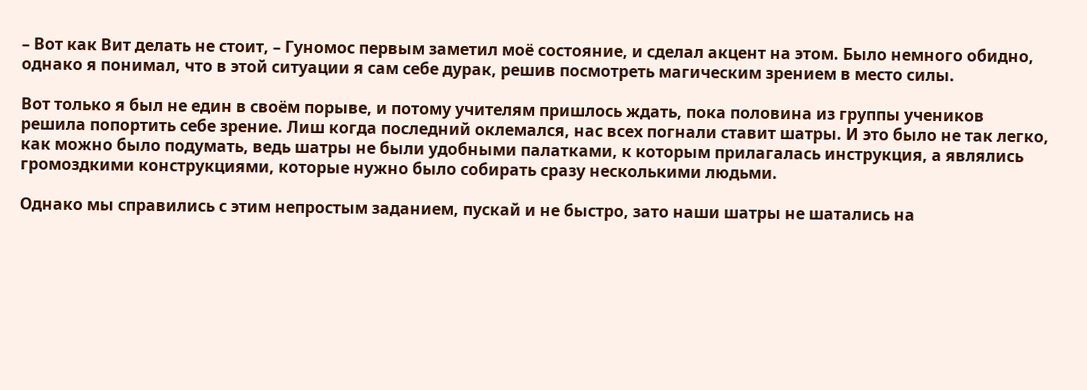– Вот как Вит делать не стоит, – Гуномос первым заметил моё состояние, и сделал акцент на этом. Было немного обидно, однако я понимал, что в этой ситуации я сам себе дурак, решив посмотреть магическим зрением в место силы.

Вот только я был не един в своём порыве, и потому учителям пришлось ждать, пока половина из группы учеников решила попортить себе зрение. Лиш когда последний оклемался, нас всех погнали ставит шатры. И это было не так легко, как можно было подумать, ведь шатры не были удобными палатками, к которым прилагалась инструкция, а являлись громоздкими конструкциями, которые нужно было собирать сразу несколькими людьми.

Однако мы справились с этим непростым заданием, пускай и не быстро, зато наши шатры не шатались на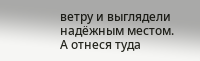ветру и выглядели надёжным местом. А отнеся туда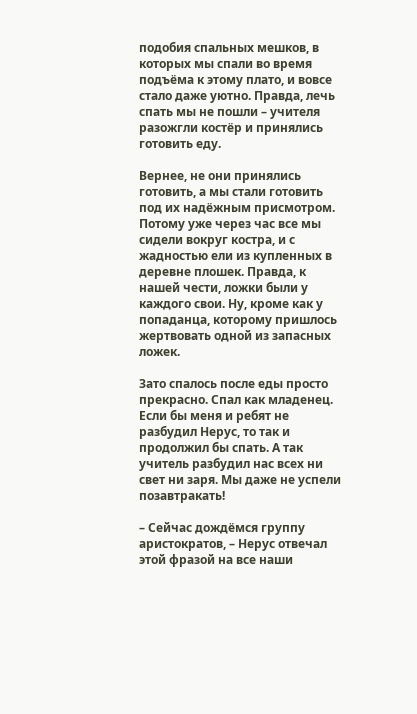подобия спальных мешков, в которых мы спали во время подъёма к этому плато, и вовсе стало даже уютно. Правда, лечь спать мы не пошли – учителя разожгли костёр и принялись готовить еду.

Вернее, не они принялись готовить, а мы стали готовить под их надёжным присмотром. Потому уже через час все мы сидели вокруг костра, и с жадностью ели из купленных в деревне плошек. Правда, к нашей чести, ложки были у каждого свои. Ну, кроме как у попаданца, которому пришлось жертвовать одной из запасных ложек.

Зато спалось после еды просто прекрасно. Спал как младенец. Если бы меня и ребят не разбудил Нерус, то так и продолжил бы спать. А так учитель разбудил нас всех ни свет ни заря. Мы даже не успели позавтракать!

– Сейчас дождёмся группу аристократов, – Нерус отвечал этой фразой на все наши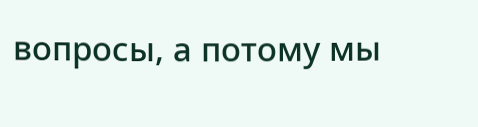вопросы, а потому мы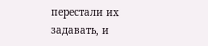перестали их задавать, и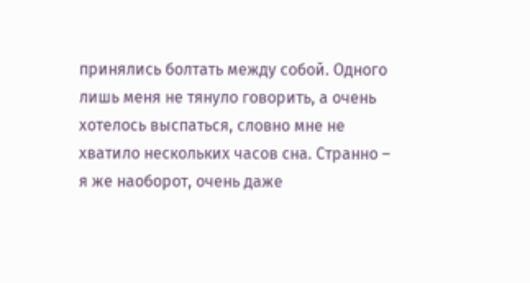принялись болтать между собой. Одного лишь меня не тянуло говорить, а очень хотелось выспаться, словно мне не хватило нескольких часов сна. Странно – я же наоборот, очень даже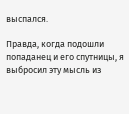выспался.

Правда, когда подошли попаданец и его спутницы, я выбросил эту мысль из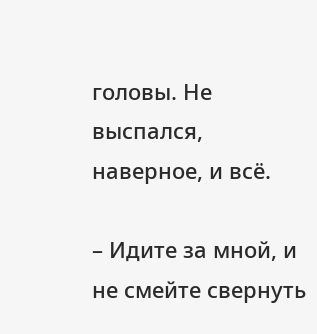головы. Не выспался, наверное, и всё.

– Идите за мной, и не смейте свернуть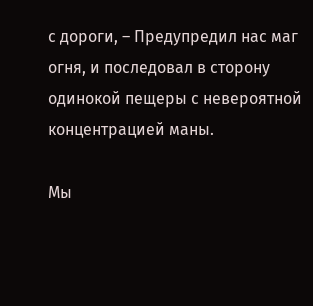с дороги, – Предупредил нас маг огня, и последовал в сторону одинокой пещеры с невероятной концентрацией маны.

Мы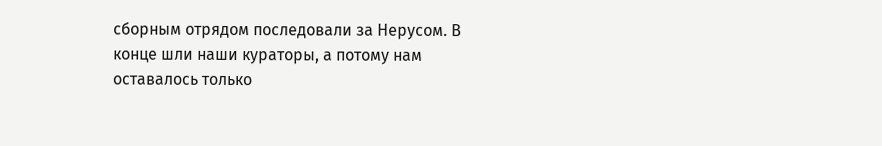сборным отрядом последовали за Нерусом. В конце шли наши кураторы, а потому нам оставалось только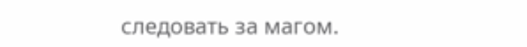следовать за магом.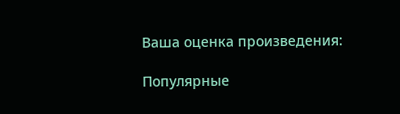Ваша оценка произведения:

Популярные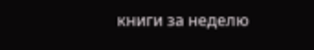книги за неделю